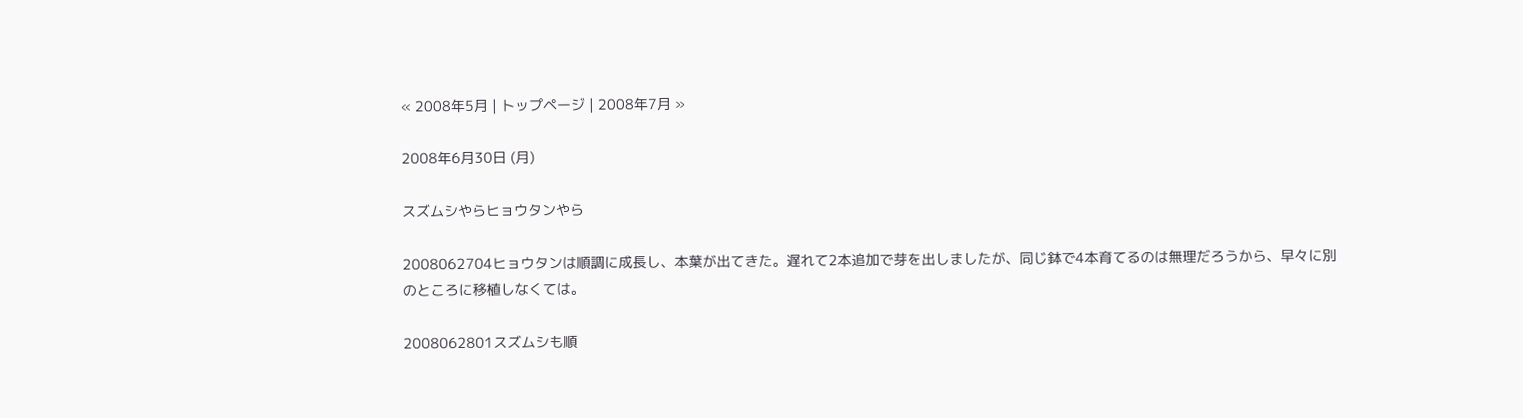« 2008年5月 | トップページ | 2008年7月 »

2008年6月30日 (月)

スズムシやらヒョウタンやら

2008062704ヒョウタンは順調に成長し、本葉が出てきた。遅れて2本追加で芽を出しましたが、同じ鉢で4本育てるのは無理だろうから、早々に別のところに移植しなくては。

2008062801スズムシも順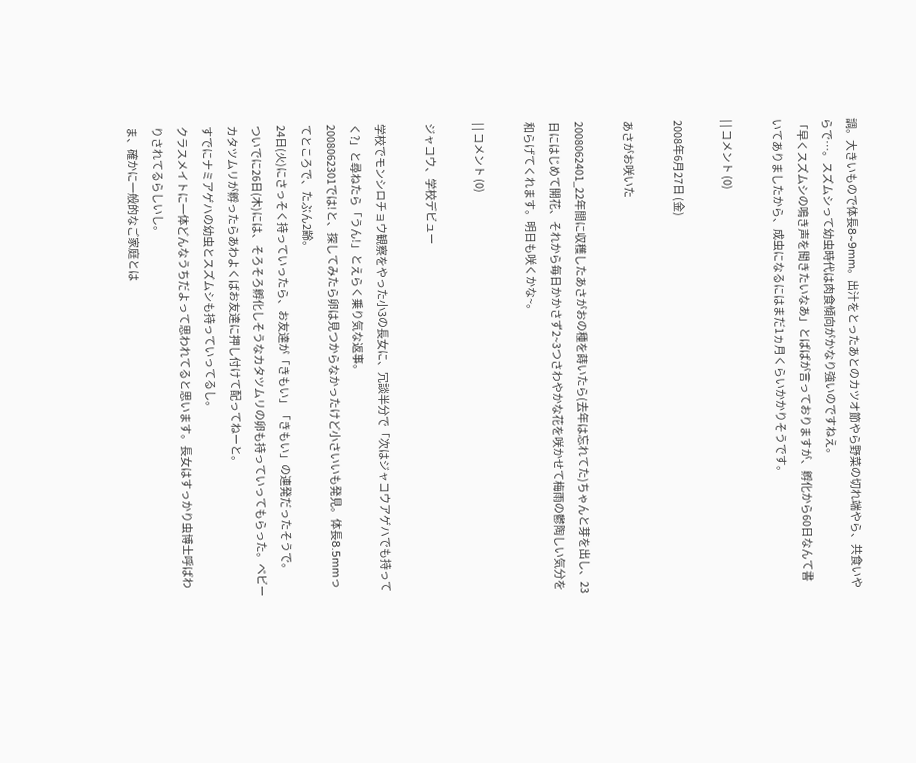調。大きいもので体長8~9mm。出汁をとったあとのカツオ節やら野菜の切れ端やら、共食いやらで…。スズムシって幼虫時代は肉食傾向がかなり強いのですねえ。
「早くスズムシの鳴き声を聞きたいなあ」とぱぱが言っておりますが、孵化から60日なんて書いてありましたから、成虫になるにはまだ1ヵ月くらいかかりそうです。

| | コメント (0)

2008年6月27日 (金)

あさがお咲いた

2008062401_22年間に収穫したあさがおの種を蒔いたら(去年は忘れてた)ちゃんと芽を出し、23日にはじめて開花、それから毎日かかさず2~3つさわやかな花を咲かせて梅雨の鬱陶しい気分を和らげてくれます。明日も咲くかな~。

| | コメント (0)

ジャコウ、学校デビュー

学校でモンシロチョウ観察をやった小3の長女に、冗談半分で「次はジャコウアゲハでも持ってく?」と尋ねたら「うん!」とえらく乗り気な返事。
2008062301では!と、探してみたら卵は見つからなかったけど小さいいも発見。体長8.5mmってところで、たぶん2齢。
24日(火)にさっそく持っていったら、お友達が「きもい」「きもい」の連発だったそうで。
ついでに26日(木)には、そろそろ孵化しそうなカタツムリの卵も持っていってもらった。ベビーカタツムリが孵ったらあわよくばお友達に押し付けて配ってねーと。
すでにナミアゲハの幼虫とスズムシも持っていってるし。
クラスメイトに一体どんなうちだよって思われてると思います。長女はすっかり虫博士呼ばわりされてるらしいし。
ま、確かに一般的なご家庭とは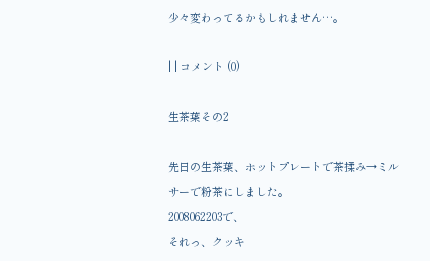少々変わってるかもしれません…。

| | コメント (0)

生茶葉その2

先日の生茶葉、ホットプレートで茶揉み→ミルサーで粉茶にしました。
2008062203で、
それっ、クッキ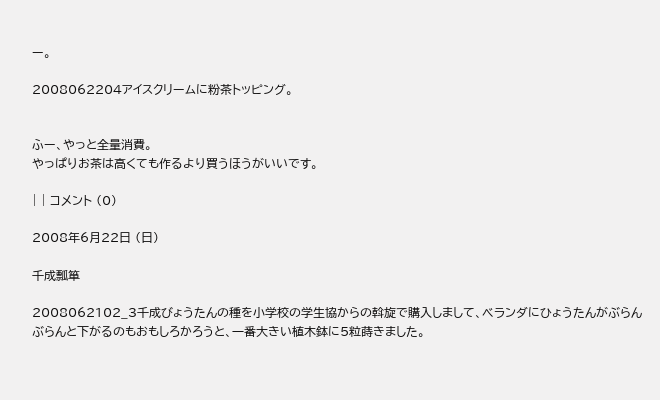ー。

2008062204アイスクリームに粉茶トッピング。


ふー、やっと全量消費。
やっぱりお茶は高くても作るより買うほうがいいです。

| | コメント (0)

2008年6月22日 (日)

千成瓢箪

2008062102_3千成びょうたんの種を小学校の学生協からの斡旋で購入しまして、ベランダにひょうたんがぶらんぶらんと下がるのもおもしろかろうと、一番大きい植木鉢に5粒蒔きました。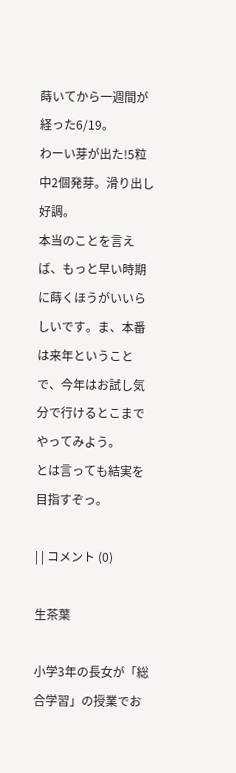蒔いてから一週間が経った6/19。
わーい芽が出た!5粒中2個発芽。滑り出し好調。
本当のことを言えば、もっと早い時期に蒔くほうがいいらしいです。ま、本番は来年ということで、今年はお試し気分で行けるとこまでやってみよう。
とは言っても結実を目指すぞっ。

| | コメント (0)

生茶葉

小学3年の長女が「総合学習」の授業でお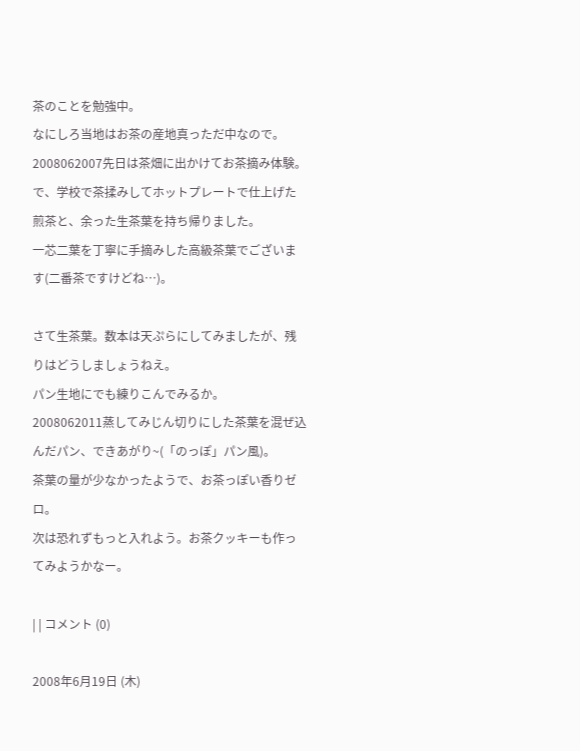茶のことを勉強中。
なにしろ当地はお茶の産地真っただ中なので。
2008062007先日は茶畑に出かけてお茶摘み体験。
で、学校で茶揉みしてホットプレートで仕上げた煎茶と、余った生茶葉を持ち帰りました。
一芯二葉を丁寧に手摘みした高級茶葉でございます(二番茶ですけどね…)。

さて生茶葉。数本は天ぷらにしてみましたが、残りはどうしましょうねえ。
パン生地にでも練りこんでみるか。
2008062011蒸してみじん切りにした茶葉を混ぜ込んだパン、できあがり~(「のっぽ」パン風)。
茶葉の量が少なかったようで、お茶っぽい香りゼロ。
次は恐れずもっと入れよう。お茶クッキーも作ってみようかなー。

| | コメント (0)

2008年6月19日 (木)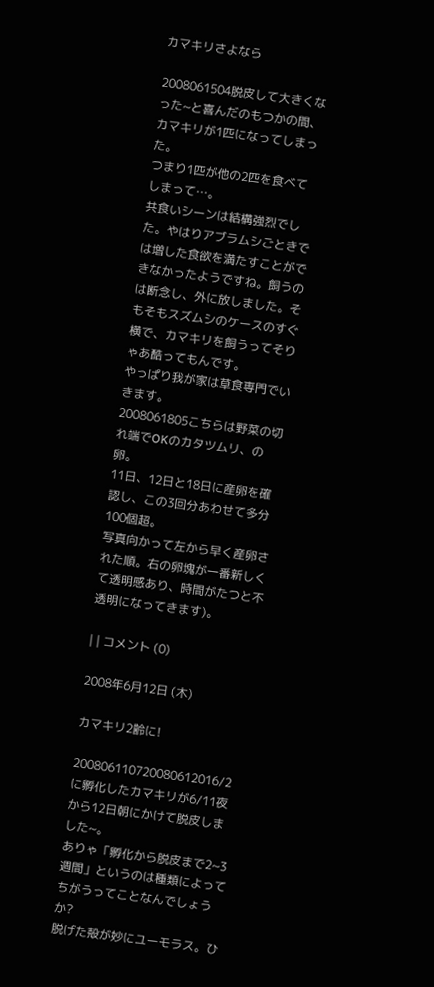カマキリさよなら

2008061504脱皮して大きくなった~と喜んだのもつかの間、カマキリが1匹になってしまった。
つまり1匹が他の2匹を食べてしまって…。
共食いシーンは結構強烈でした。やはりアブラムシごときでは増した食欲を満たすことができなかったようですね。飼うのは断念し、外に放しました。そもそもスズムシのケースのすぐ横で、カマキリを飼うってそりゃあ酷ってもんです。
やっぱり我が家は草食専門でいきます。
2008061805こちらは野菜の切れ端でOKのカタツムリ、の卵。
11日、12日と18日に産卵を確認し、この3回分あわせて多分100個超。
写真向かって左から早く産卵された順。右の卵塊が一番新しくて透明感あり、時間がたつと不透明になってきます)。

| | コメント (0)

2008年6月12日 (木)

カマキリ2齢に!

200806110720080612016/2に孵化したカマキリが6/11夜から12日朝にかけて脱皮しました~。
ありゃ「孵化から脱皮まで2~3週間」というのは種類によってちがうってことなんでしょうか?
脱げた殻が妙にユーモラス。ひ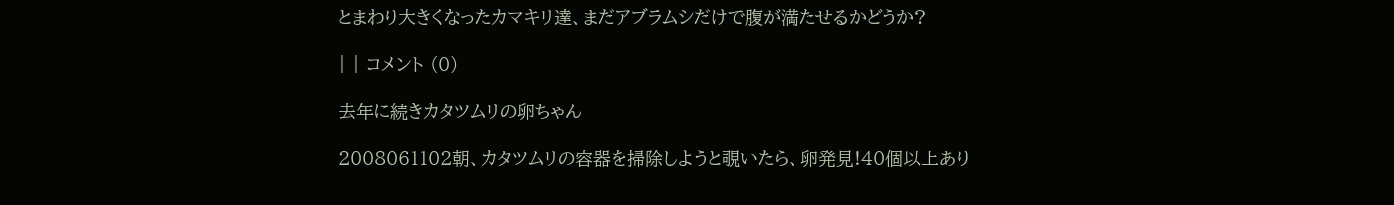とまわり大きくなったカマキリ達、まだアブラムシだけで腹が満たせるかどうか?

| | コメント (0)

去年に続きカタツムリの卵ちゃん

2008061102朝、カタツムリの容器を掃除しようと覗いたら、卵発見!40個以上あり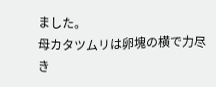ました。
母カタツムリは卵塊の横で力尽き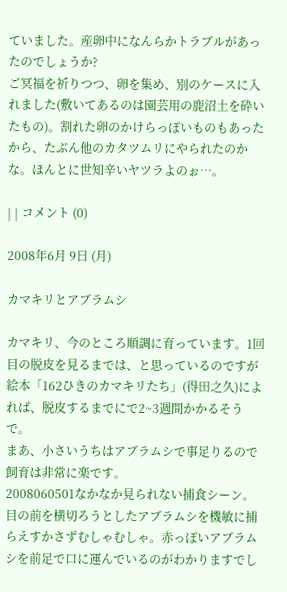ていました。産卵中になんらかトラブルがあったのでしょうか?
ご冥福を祈りつつ、卵を集め、別のケースに入れました(敷いてあるのは園芸用の鹿沼土を砕いたもの)。割れた卵のかけらっぽいものもあったから、たぶん他のカタツムリにやられたのかな。ほんとに世知辛いヤツラよのぉ…。

| | コメント (0)

2008年6月 9日 (月)

カマキリとアブラムシ

カマキリ、今のところ順調に育っています。1回目の脱皮を見るまでは、と思っているのですが絵本「162ひきのカマキリたち」(得田之久)によれば、脱皮するまでにで2~3週間かかるそうで。
まあ、小さいうちはアブラムシで事足りるので飼育は非常に楽です。
2008060501なかなか見られない捕食シーン。目の前を横切ろうとしたアブラムシを機敏に捕らえすかさずむしゃむしゃ。赤っぽいアブラムシを前足で口に運んでいるのがわかりますでし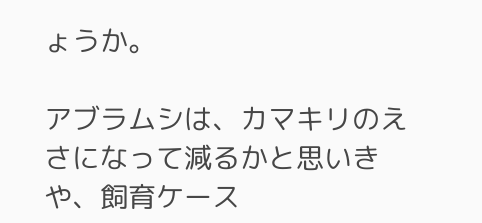ょうか。

アブラムシは、カマキリのえさになって減るかと思いきや、飼育ケース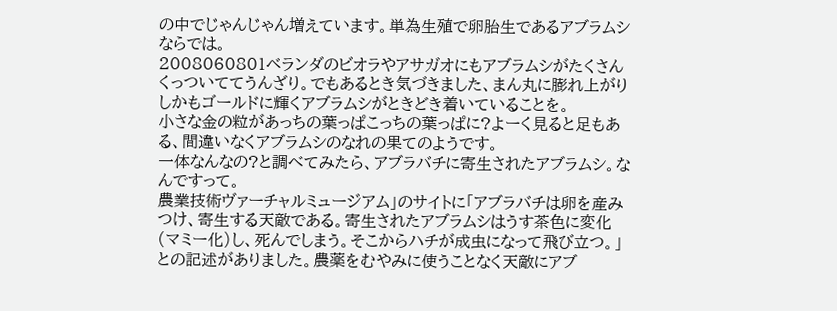の中でじゃんじゃん増えています。単為生殖で卵胎生であるアブラムシならでは。
2008060801ベランダのビオラやアサガオにもアブラムシがたくさんくっついててうんざり。でもあるとき気づきました、まん丸に膨れ上がりしかもゴールドに輝くアブラムシがときどき着いていることを。
小さな金の粒があっちの葉っぱこっちの葉っぱに?よーく見ると足もある、間違いなくアブラムシのなれの果てのようです。
一体なんなの?と調べてみたら、アブラバチに寄生されたアブラムシ。なんですって。
農業技術ヴァーチャルミュージアム」のサイトに「アブラバチは卵を産みつけ、寄生する天敵である。寄生されたアブラムシはうす茶色に変化(マミー化)し、死んでしまう。そこからハチが成虫になって飛び立つ。」
との記述がありました。農薬をむやみに使うことなく天敵にアブ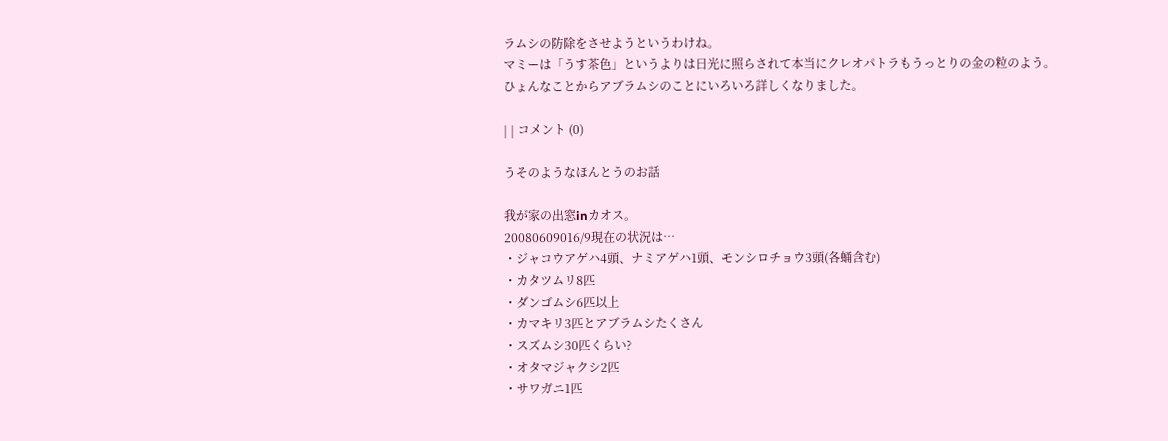ラムシの防除をさせようというわけね。
マミーは「うす茶色」というよりは日光に照らされて本当にクレオパトラもうっとりの金の粒のよう。
ひょんなことからアブラムシのことにいろいろ詳しくなりました。

| | コメント (0)

うそのようなほんとうのお話

我が家の出窓inカオス。
20080609016/9現在の状況は…
・ジャコウアゲハ4頭、ナミアゲハ1頭、モンシロチョウ3頭(各蛹含む)
・カタツムリ8匹
・ダンゴムシ6匹以上
・カマキリ3匹とアブラムシたくさん
・スズムシ30匹くらい?
・オタマジャクシ2匹
・サワガニ1匹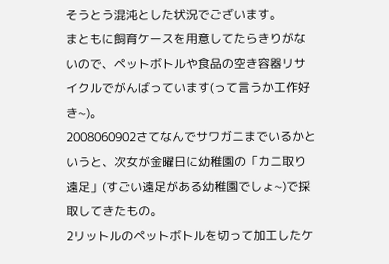そうとう混沌とした状況でございます。
まともに飼育ケースを用意してたらきりがないので、ペットボトルや食品の空き容器リサイクルでがんばっています(って言うか工作好き~)。
2008060902さてなんでサワガニまでいるかというと、次女が金曜日に幼稚園の「カニ取り遠足」(すごい遠足がある幼稚園でしょ~)で採取してきたもの。
2リットルのペットボトルを切って加工したケ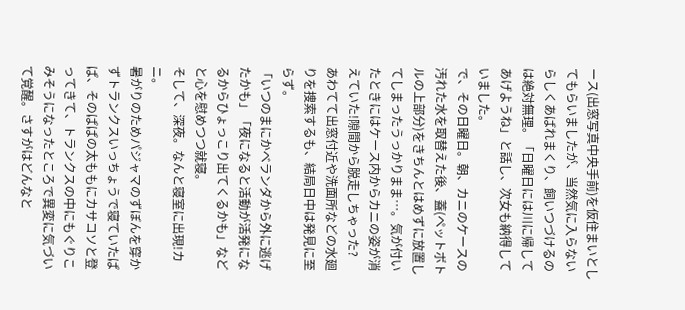ース(出窓写真中央手前)を仮住まいとしてもらいましたが、当然気に入らないらしくあばれまくり、飼いつづけるのは絶対無理。「日曜日には川に帰してあげようね」と話し、次女も納得していました。
で、その日曜日。朝、カニのケースの汚れた水を取替えた後、蓋(ペットボトルの上部分)をきちんとはめずに放置してしまったうっかりまま…。気が付いたときにはケース内からカニの姿が消えていた!隙間から脱走しちゃった?
あわてて出窓付近や洗面所などの水廻りを捜索するも、結局日中は発見に至らず。
「いつのまにかベランダから外に逃げたかも」「夜になると活動が活発になるからひょっこり出てくるかも」などと心を慰めつつ就寝。
そして、深夜。なんと寝室に出現!カニ。
暑がりのためパジャマのずぼんを穿かずトランクスいっちょうで寝ていたぱぱ、そのぱぱの太ももにカサコソと登ってきて、トランクスの中にもぐりこみそうになったところで異変に気づいて覚醒。さすがはどんなと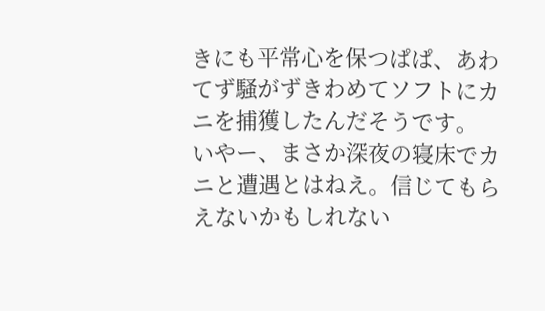きにも平常心を保つぱぱ、あわてず騒がずきわめてソフトにカニを捕獲したんだそうです。
いやー、まさか深夜の寝床でカニと遭遇とはねえ。信じてもらえないかもしれない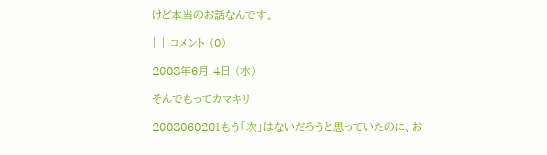けど本当のお話なんです。

| | コメント (0)

2008年6月 4日 (水)

そんでもってカマキリ

2008060201もう「次」はないだろうと思っていたのに、お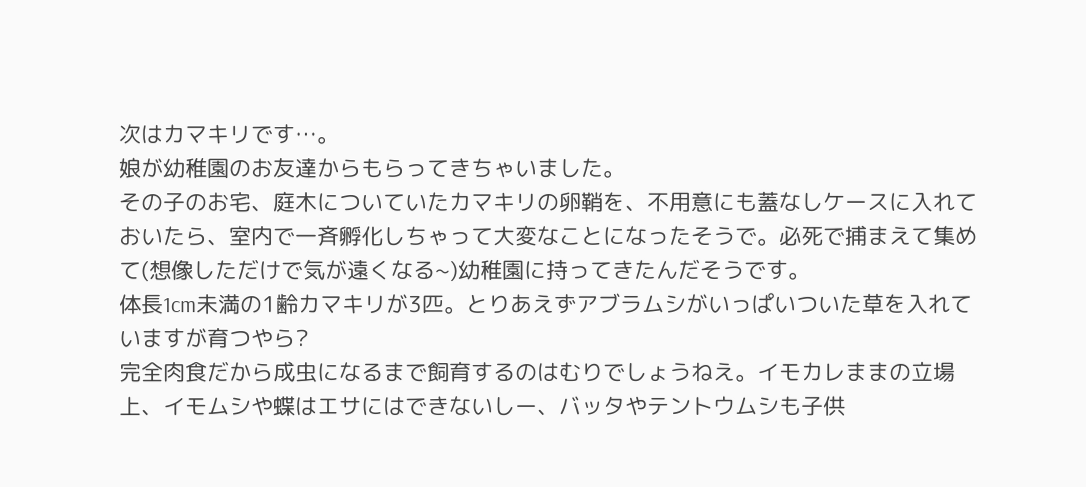次はカマキリです…。
娘が幼稚園のお友達からもらってきちゃいました。
その子のお宅、庭木についていたカマキリの卵鞘を、不用意にも蓋なしケースに入れておいたら、室内で一斉孵化しちゃって大変なことになったそうで。必死で捕まえて集めて(想像しただけで気が遠くなる~)幼稚園に持ってきたんだそうです。
体長1cm未満の1齢カマキリが3匹。とりあえずアブラムシがいっぱいついた草を入れていますが育つやら?
完全肉食だから成虫になるまで飼育するのはむりでしょうねえ。イモカレままの立場上、イモムシや蝶はエサにはできないしー、バッタやテントウムシも子供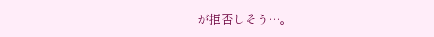が拒否しそう…。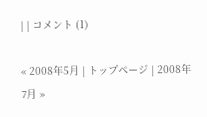| | コメント (1)

« 2008年5月 | トップページ | 2008年7月 »